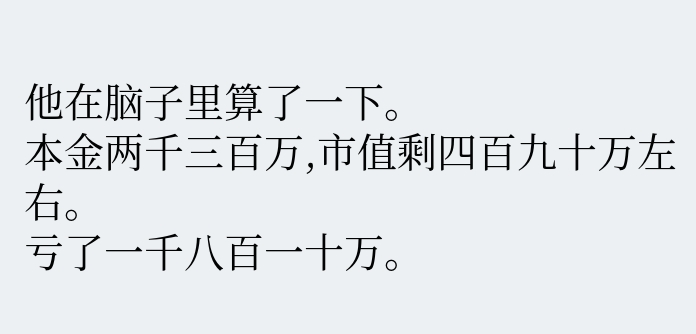他在脑子里算了一下。
本金两千三百万,市值剩四百九十万左右。
亏了一千八百一十万。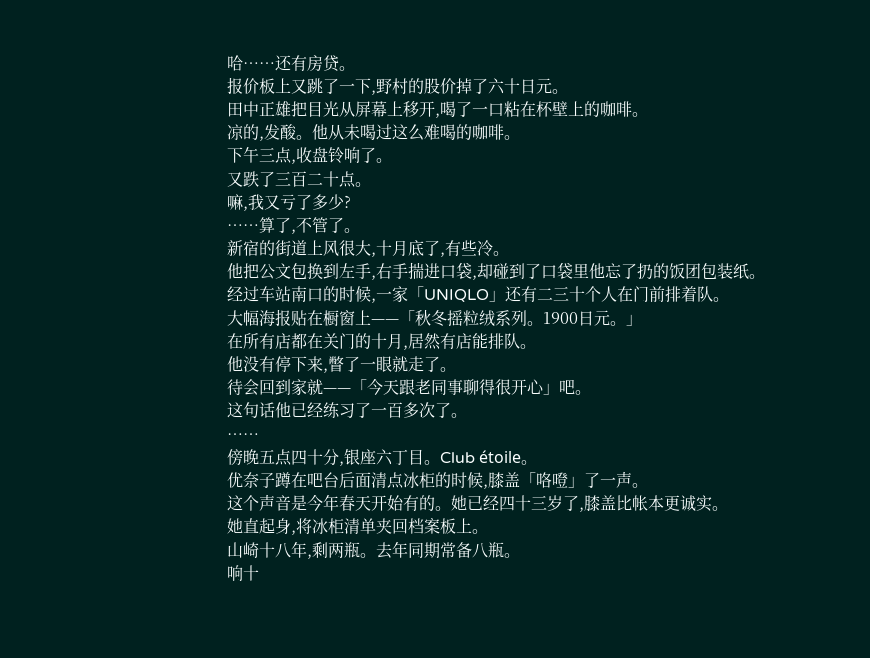哈……还有房贷。
报价板上又跳了一下,野村的股价掉了六十日元。
田中正雄把目光从屏幕上移开,喝了一口粘在杯壁上的咖啡。
凉的,发酸。他从未喝过这么难喝的咖啡。
下午三点,收盘铃响了。
又跌了三百二十点。
嘛,我又亏了多少?
……算了,不管了。
新宿的街道上风很大,十月底了,有些冷。
他把公文包换到左手,右手揣进口袋,却碰到了口袋里他忘了扔的饭团包装纸。
经过车站南口的时候,一家「UNIQLO」还有二三十个人在门前排着队。
大幅海报贴在橱窗上——「秋冬摇粒绒系列。1900日元。」
在所有店都在关门的十月,居然有店能排队。
他没有停下来,瞥了一眼就走了。
待会回到家就——「今天跟老同事聊得很开心」吧。
这句话他已经练习了一百多次了。
……
傍晚五点四十分,银座六丁目。Club étoile。
优奈子蹲在吧台后面清点冰柜的时候,膝盖「咯噔」了一声。
这个声音是今年春天开始有的。她已经四十三岁了,膝盖比帐本更诚实。
她直起身,将冰柜清单夹回档案板上。
山崎十八年,剩两瓶。去年同期常备八瓶。
响十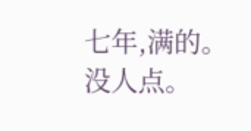七年,满的。没人点。